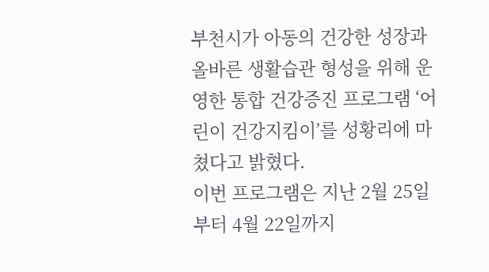부천시가 아동의 건강한 성장과 올바른 생활습관 형성을 위해 운영한 통합 건강증진 프로그램 ‘어린이 건강지킴이’를 성황리에 마쳤다고 밝혔다.
이번 프로그램은 지난 2월 25일부터 4월 22일까지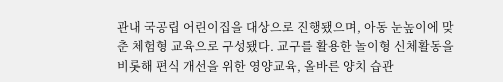관내 국공립 어린이집을 대상으로 진행됐으며, 아동 눈높이에 맞춘 체험형 교육으로 구성됐다. 교구를 활용한 놀이형 신체활동을 비롯해 편식 개선을 위한 영양교육, 올바른 양치 습관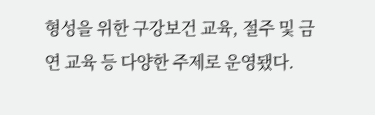형성을 위한 구강보건 교육, 절주 및 금연 교육 등 다양한 주제로 운영됐다.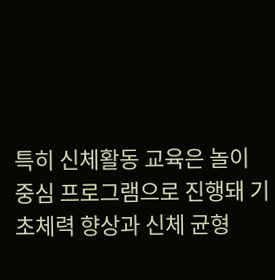특히 신체활동 교육은 놀이 중심 프로그램으로 진행돼 기초체력 향상과 신체 균형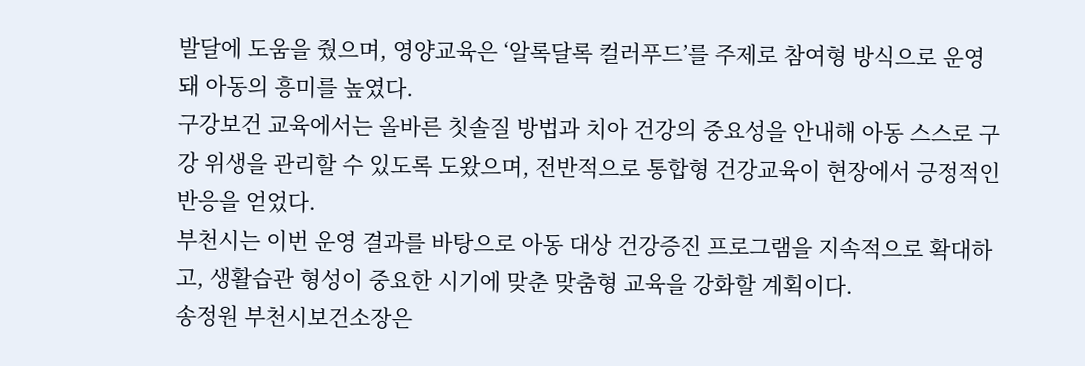발달에 도움을 줬으며, 영양교육은 ‘알록달록 컬러푸드’를 주제로 참여형 방식으로 운영돼 아동의 흥미를 높였다.
구강보건 교육에서는 올바른 칫솔질 방법과 치아 건강의 중요성을 안내해 아동 스스로 구강 위생을 관리할 수 있도록 도왔으며, 전반적으로 통합형 건강교육이 현장에서 긍정적인 반응을 얻었다.
부천시는 이번 운영 결과를 바탕으로 아동 대상 건강증진 프로그램을 지속적으로 확대하고, 생활습관 형성이 중요한 시기에 맞춘 맞춤형 교육을 강화할 계획이다.
송정원 부천시보건소장은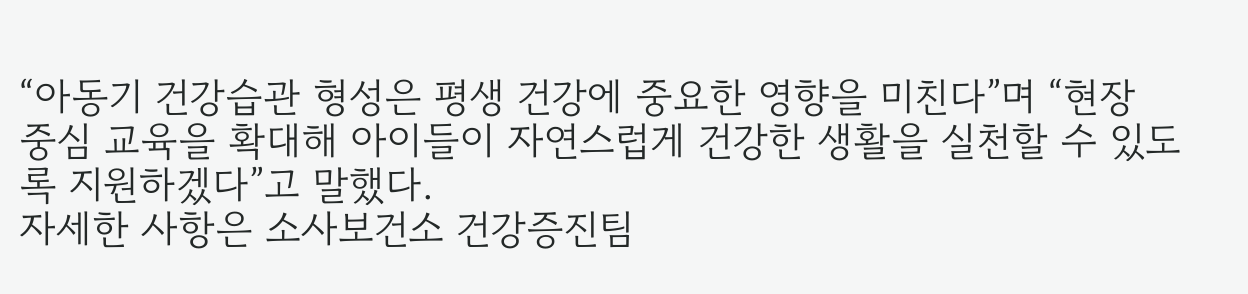“아동기 건강습관 형성은 평생 건강에 중요한 영향을 미친다”며 “현장 중심 교육을 확대해 아이들이 자연스럽게 건강한 생활을 실천할 수 있도록 지원하겠다”고 말했다.
자세한 사항은 소사보건소 건강증진팀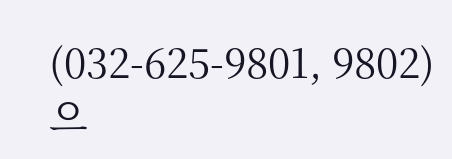(032-625-9801, 9802)으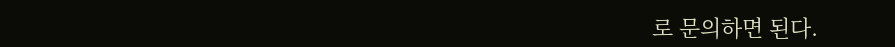로 문의하면 된다.